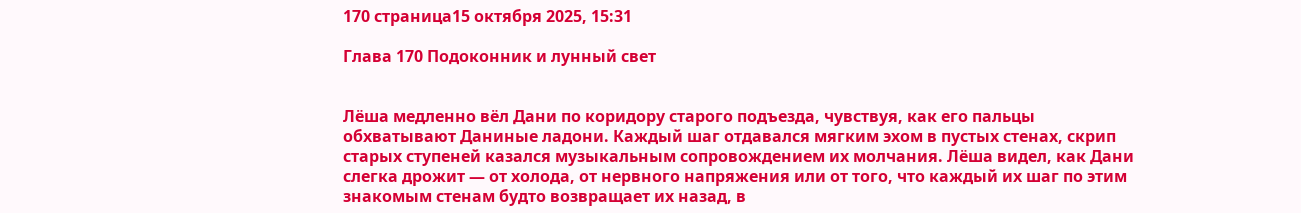170 страница15 октября 2025, 15:31

Глава 170 Подоконник и лунный свет


Лёша медленно вёл Дани по коридору старого подъезда, чувствуя, как его пальцы обхватывают Даниные ладони. Каждый шаг отдавался мягким эхом в пустых стенах, скрип старых ступеней казался музыкальным сопровождением их молчания. Лёша видел, как Дани слегка дрожит — от холода, от нервного напряжения или от того, что каждый их шаг по этим знакомым стенам будто возвращает их назад, в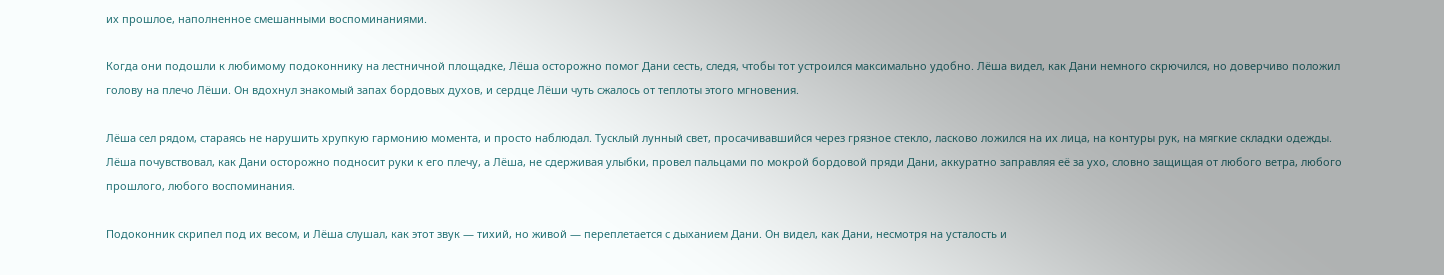их прошлое, наполненное смешанными воспоминаниями.

Когда они подошли к любимому подоконнику на лестничной площадке, Лёша осторожно помог Дани сесть, следя, чтобы тот устроился максимально удобно. Лёша видел, как Дани немного скрючился, но доверчиво положил голову на плечо Лёши. Он вдохнул знакомый запах бордовых духов, и сердце Лёши чуть сжалось от теплоты этого мгновения.

Лёша сел рядом, стараясь не нарушить хрупкую гармонию момента, и просто наблюдал. Тусклый лунный свет, просачивавшийся через грязное стекло, ласково ложился на их лица, на контуры рук, на мягкие складки одежды. Лёша почувствовал, как Дани осторожно подносит руки к его плечу, а Лёша, не сдерживая улыбки, провел пальцами по мокрой бордовой пряди Дани, аккуратно заправляя её за ухо, словно защищая от любого ветра, любого прошлого, любого воспоминания.

Подоконник скрипел под их весом, и Лёша слушал, как этот звук — тихий, но живой — переплетается с дыханием Дани. Он видел, как Дани, несмотря на усталость и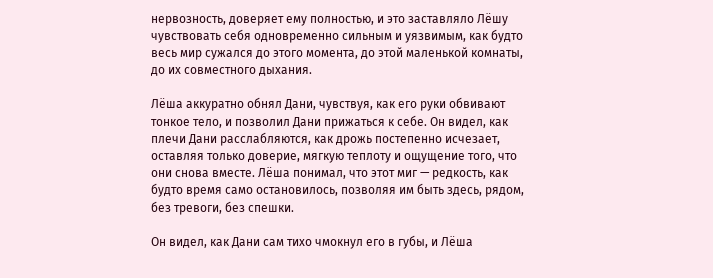нервозность, доверяет ему полностью, и это заставляло Лёшу чувствовать себя одновременно сильным и уязвимым, как будто весь мир сужался до этого момента, до этой маленькой комнаты, до их совместного дыхания.

Лёша аккуратно обнял Дани, чувствуя, как его руки обвивают тонкое тело, и позволил Дани прижаться к себе. Он видел, как плечи Дани расслабляются, как дрожь постепенно исчезает, оставляя только доверие, мягкую теплоту и ощущение того, что они снова вместе. Лёша понимал, что этот миг — редкость, как будто время само остановилось, позволяя им быть здесь, рядом, без тревоги, без спешки.

Он видел, как Дани сам тихо чмокнул его в губы, и Лёша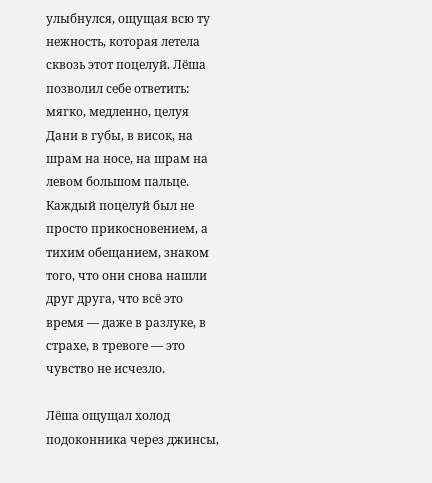улыбнулся, ощущая всю ту нежность, которая летела сквозь этот поцелуй. Лёша позволил себе ответить: мягко, медленно, целуя Дани в губы, в висок, на шрам на носе, на шрам на левом большом пальце. Каждый поцелуй был не просто прикосновением, а тихим обещанием, знаком того, что они снова нашли друг друга, что всё это время — даже в разлуке, в страхе, в тревоге — это чувство не исчезло.

Лёша ощущал холод подоконника через джинсы,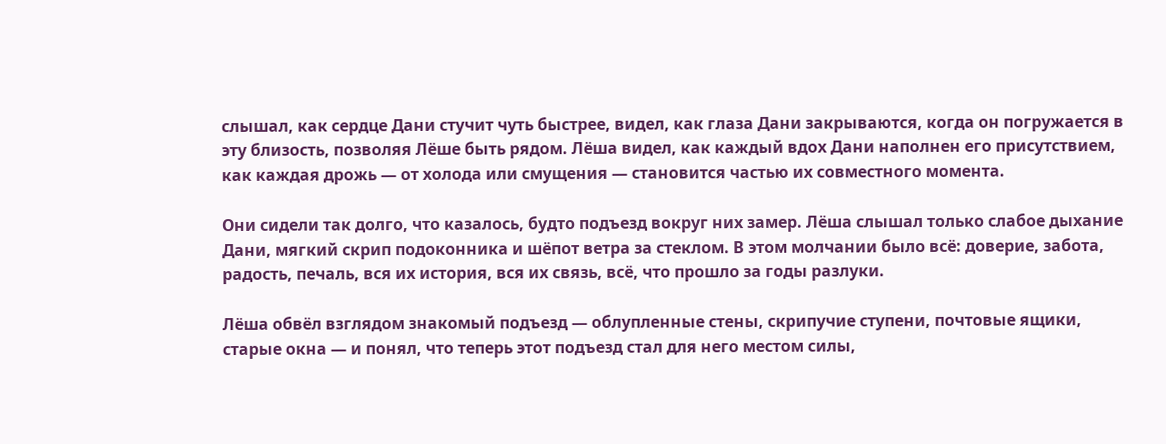слышал, как сердце Дани стучит чуть быстрее, видел, как глаза Дани закрываются, когда он погружается в эту близость, позволяя Лёше быть рядом. Лёша видел, как каждый вдох Дани наполнен его присутствием, как каждая дрожь — от холода или смущения — становится частью их совместного момента.

Они сидели так долго, что казалось, будто подъезд вокруг них замер. Лёша слышал только слабое дыхание Дани, мягкий скрип подоконника и шёпот ветра за стеклом. В этом молчании было всё: доверие, забота, радость, печаль, вся их история, вся их связь, всё, что прошло за годы разлуки.

Лёша обвёл взглядом знакомый подъезд — облупленные стены, скрипучие ступени, почтовые ящики, старые окна — и понял, что теперь этот подъезд стал для него местом силы,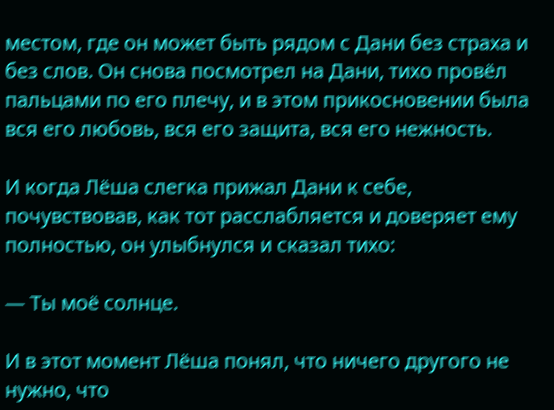местом, где он может быть рядом с Дани без страха и без слов. Он снова посмотрел на Дани, тихо провёл пальцами по его плечу, и в этом прикосновении была вся его любовь, вся его защита, вся его нежность.

И когда Лёша слегка прижал Дани к себе, почувствовав, как тот расслабляется и доверяет ему полностью, он улыбнулся и сказал тихо:

— Ты моё солнце.

И в этот момент Лёша понял, что ничего другого не нужно, что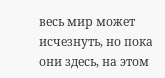весь мир может исчезнуть, но пока они здесь, на этом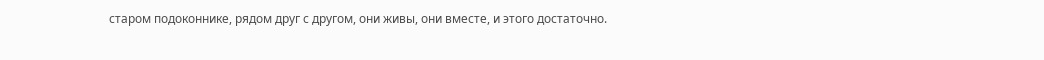старом подоконнике, рядом друг с другом, они живы, они вместе, и этого достаточно.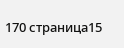170 страница15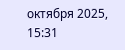октября 2025, 15:31